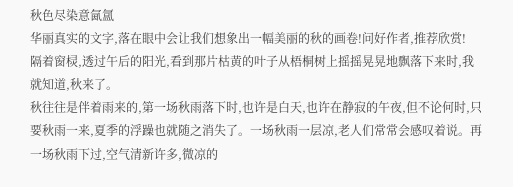秋色尽染意氤氲
华丽真实的文字,落在眼中会让我们想象出一幅美丽的秋的画卷!问好作者,推荐欣赏!
隔着窗棂,透过午后的阳光,看到那片枯黄的叶子从梧桐树上摇摇晃晃地飘落下来时,我就知道,秋来了。
秋往往是伴着雨来的,第一场秋雨落下时,也许是白天,也许在静寂的午夜,但不论何时,只要秋雨一来,夏季的浮躁也就随之消失了。一场秋雨一层凉,老人们常常会感叹着说。再一场秋雨下过,空气清新许多,微凉的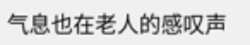气息也在老人的感叹声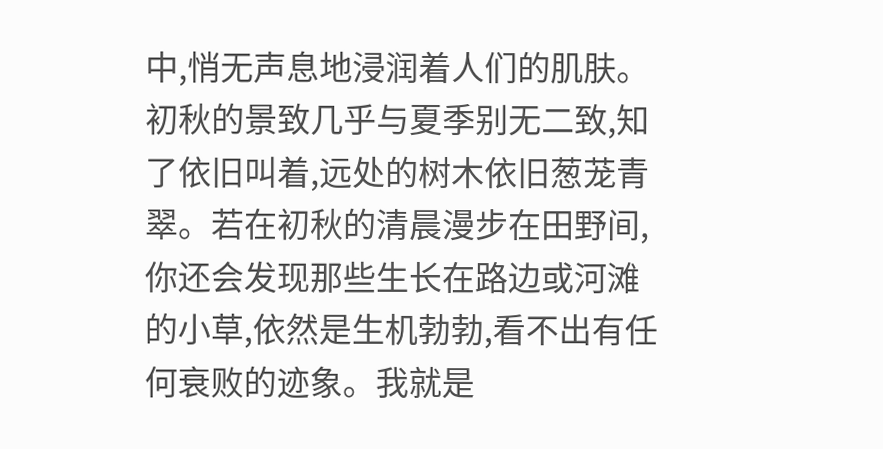中,悄无声息地浸润着人们的肌肤。
初秋的景致几乎与夏季别无二致,知了依旧叫着,远处的树木依旧葱茏青翠。若在初秋的清晨漫步在田野间,你还会发现那些生长在路边或河滩的小草,依然是生机勃勃,看不出有任何衰败的迹象。我就是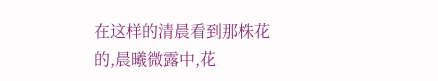在这样的清晨看到那株花的,晨曦微露中,花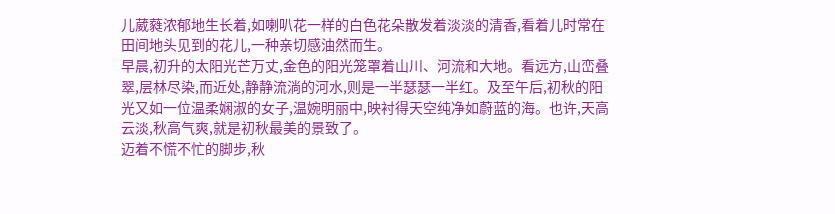儿葳蕤浓郁地生长着,如喇叭花一样的白色花朵散发着淡淡的清香,看着儿时常在田间地头见到的花儿,一种亲切感油然而生。
早晨,初升的太阳光芒万丈,金色的阳光笼罩着山川、河流和大地。看远方,山峦叠翠,层林尽染,而近处,静静流淌的河水,则是一半瑟瑟一半红。及至午后,初秋的阳光又如一位温柔娴淑的女子,温婉明丽中,映衬得天空纯净如蔚蓝的海。也许,天高云淡,秋高气爽,就是初秋最美的景致了。
迈着不慌不忙的脚步,秋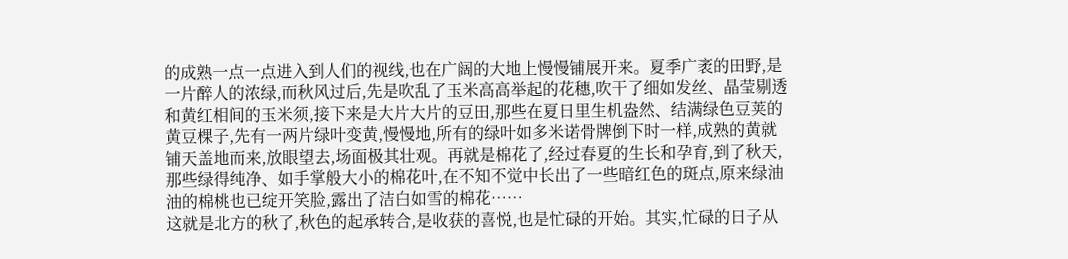的成熟一点一点进入到人们的视线,也在广阔的大地上慢慢铺展开来。夏季广袤的田野,是一片醉人的浓绿,而秋风过后,先是吹乱了玉米高高举起的花穗,吹干了细如发丝、晶莹剔透和黄红相间的玉米须,接下来是大片大片的豆田,那些在夏日里生机盎然、结满绿色豆荚的黄豆棵子,先有一两片绿叶变黄,慢慢地,所有的绿叶如多米诺骨牌倒下时一样,成熟的黄就铺天盖地而来,放眼望去,场面极其壮观。再就是棉花了,经过春夏的生长和孕育,到了秋天,那些绿得纯净、如手掌般大小的棉花叶,在不知不觉中长出了一些暗红色的斑点,原来绿油油的棉桃也已绽开笑脸,露出了洁白如雪的棉花……
这就是北方的秋了,秋色的起承转合,是收获的喜悦,也是忙碌的开始。其实,忙碌的日子从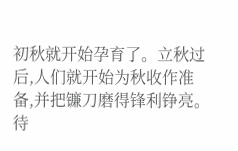初秋就开始孕育了。立秋过后,人们就开始为秋收作准备,并把镰刀磨得锋利铮亮。待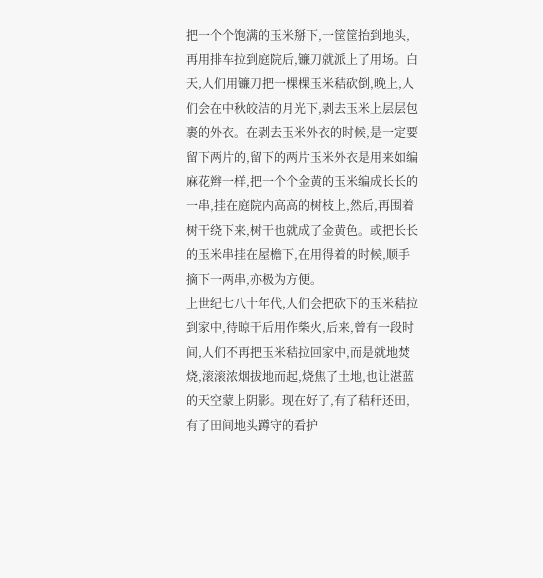把一个个饱满的玉米掰下,一筐筐抬到地头,再用排车拉到庭院后,镰刀就派上了用场。白天,人们用镰刀把一棵棵玉米秸砍倒,晚上,人们会在中秋皎洁的月光下,剥去玉米上层层包裹的外衣。在剥去玉米外衣的时候,是一定要留下两片的,留下的两片玉米外衣是用来如编麻花辫一样,把一个个金黄的玉米编成长长的一串,挂在庭院内高高的树枝上,然后,再围着树干绕下来,树干也就成了金黄色。或把长长的玉米串挂在屋檐下,在用得着的时候,顺手摘下一两串,亦极为方便。
上世纪七八十年代,人们会把砍下的玉米秸拉到家中,待晾干后用作柴火,后来,曾有一段时间,人们不再把玉米秸拉回家中,而是就地焚烧,滚滚浓烟拔地而起,烧焦了土地,也让湛蓝的天空蒙上阴影。现在好了,有了秸秆还田,有了田间地头蹲守的看护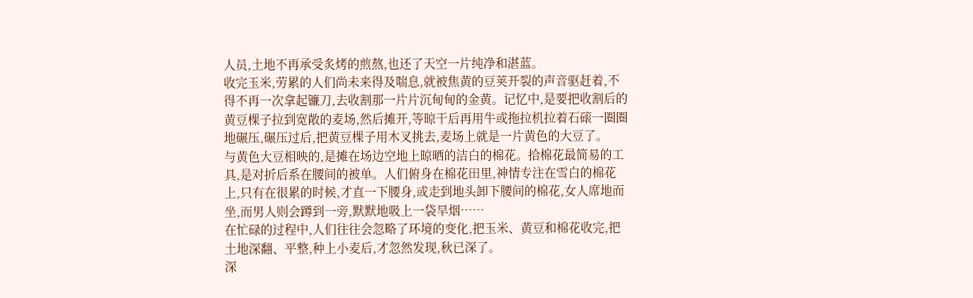人员,土地不再承受炙烤的煎熬,也还了天空一片纯净和湛蓝。
收完玉米,劳累的人们尚未来得及喘息,就被焦黄的豆荚开裂的声音驱赶着,不得不再一次拿起镰刀,去收割那一片片沉甸甸的金黄。记忆中,是要把收割后的黄豆棵子拉到宽敞的麦场,然后摊开,等晾干后再用牛或拖拉机拉着石磙一圈圈地碾压,碾压过后,把黄豆棵子用木叉挑去,麦场上就是一片黄色的大豆了。
与黄色大豆相映的,是摊在场边空地上晾晒的洁白的棉花。拾棉花最简易的工具,是对折后系在腰间的被单。人们俯身在棉花田里,神情专注在雪白的棉花上,只有在很累的时候,才直一下腰身,或走到地头卸下腰间的棉花,女人席地而坐,而男人则会蹲到一旁,默默地吸上一袋旱烟……
在忙碌的过程中,人们往往会忽略了环境的变化,把玉米、黄豆和棉花收完,把土地深翻、平整,种上小麦后,才忽然发现,秋已深了。
深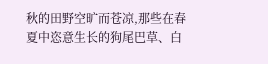秋的田野空旷而苍凉,那些在春夏中恣意生长的狗尾巴草、白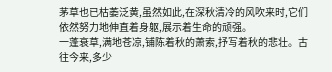茅草也已枯萎泛黄,虽然如此,在深秋清冷的风吹来时,它们依然努力地伸直着身躯,展示着生命的顽强。
一蓬衰草,满地苍凉,铺陈着秋的萧索,抒写着秋的悲壮。古往今来,多少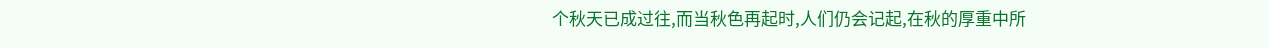个秋天已成过往,而当秋色再起时,人们仍会记起,在秋的厚重中所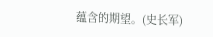蕴含的期望。(史长军)